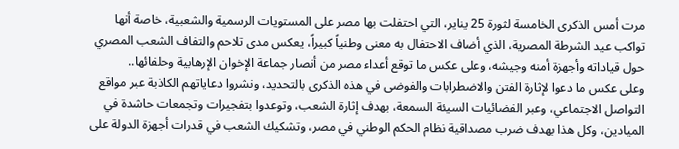مرت أمس الذكرى الخامسة لثورة 25 يناير، التي احتفلت بها مصر على المستويات الرسمية والشعبية، خاصة أنها تواكب عيد الشرطة المصرية، الذي أضاف الاحتفال به معنى وطنياً كبيراً، يعكس مدى تلاحم والتفاف الشعب المصري حول قياداته وأجهزة أمنه وجيشه، وعلى عكس ما توقع أعداء مصر من أنصار جماعة الإخوان الإرهابية وحلفائها..
وعلى عكس ما دعوا لإثارة الفتن والاضطرابات والفوضى في هذه الذكرى بالتحديد، ونشروا دعاياتهم الكاذبة عبر مواقع التواصل الاجتماعي، وعبر الفضائيات السيئة السمعة، بهدف إثارة الشعب، وتوعدوا بتفجيرات وتجمعات حاشدة في الميادين، وكل هذا بهدف ضرب مصداقية نظام الحكم الوطني في مصر، وتشكيك الشعب في قدرات أجهزة الدولة على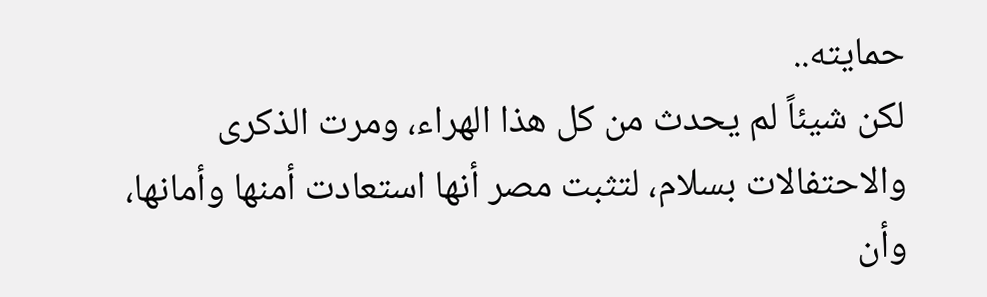حمايته..
لكن شيئاً لم يحدث من كل هذا الهراء، ومرت الذكرى والاحتفالات بسلام، لتثبت مصر أنها استعادت أمنها وأمانها، وأن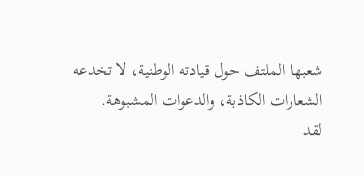شعبها الملتف حول قيادته الوطنية، لا تخدعه الشعارات الكاذبة، والدعوات المشبوهة.
لقد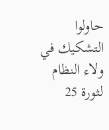حاولوا التشكيك في ولاء النظام لثورة 25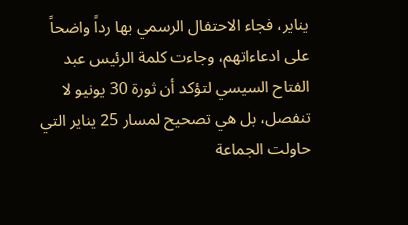يناير، فجاء الاحتفال الرسمي بها رداً واضحاً على ادعاءاتهم، وجاءت كلمة الرئيس عبد الفتاح السيسي لتؤكد أن ثورة 30 يونيو لا تنفصل، بل هي تصحيح لمسار 25 يناير التي حاولت الجماعة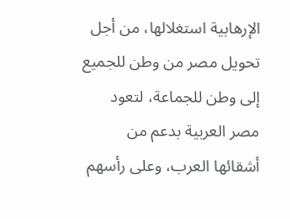الإرهابية استغلالها، من أجل تحويل مصر من وطن للجميع إلى وطن للجماعة، لتعود مصر العربية بدعم من أشقائها العرب، وعلى رأسهم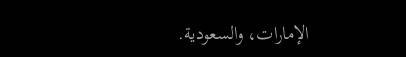الإمارات، والسعودية.